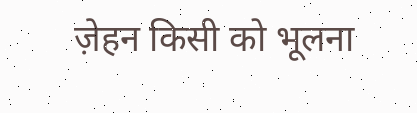ज़ेहन किसी को भूलना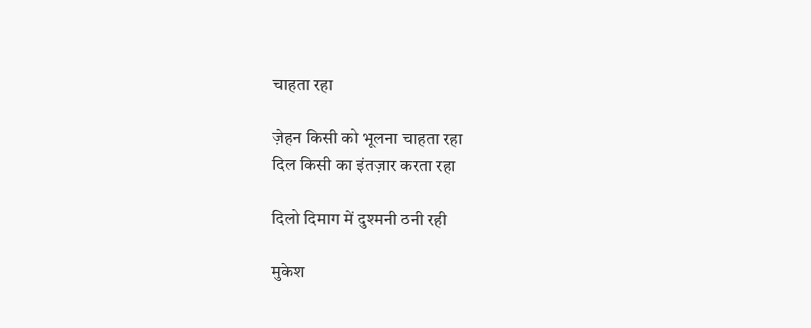चाहता रहा

ज़ेहन किसी को भूलना चाहता रहा
दिल किसी का इंतज़ार करता रहा

दिलो दिमाग में दुश्मनी ठनी रही

मुकेश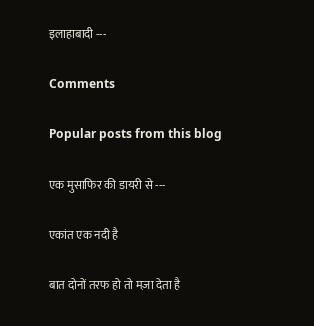इलाहाबादी ---

Comments

Popular posts from this blog

एक मुसाफिर की डायरी से ---

एकांत एक नदी है

बात दोनों तरफ हो तो मज़ा देता है